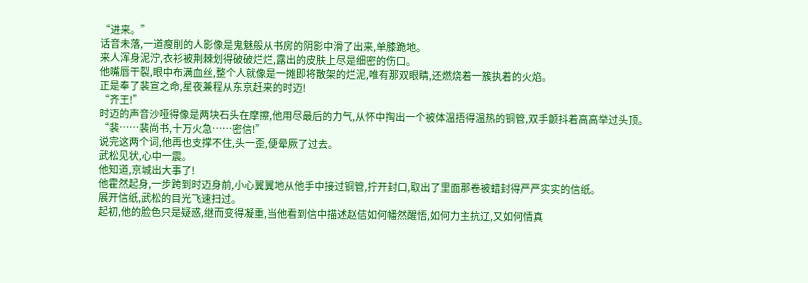“进来。”
话音未落,一道瘦削的人影像是鬼魅般从书房的阴影中滑了出来,单膝跪地。
来人浑身泥泞,衣衫被荆棘划得破破烂烂,露出的皮肤上尽是细密的伤口。
他嘴唇干裂,眼中布满血丝,整个人就像是一摊即将散架的烂泥,唯有那双眼睛,还燃烧着一簇执着的火焰。
正是奉了裴宣之命,星夜兼程从东京赶来的时迈!
“齐王!”
时迈的声音沙哑得像是两块石头在摩擦,他用尽最后的力气,从怀中掏出一个被体温捂得温热的铜管,双手颤抖着高高举过头顶。
“裴……裴尚书,十万火急……密信!”
说完这两个词,他再也支撑不住,头一歪,便晕厥了过去。
武松见状,心中一震。
他知道,京城出大事了!
他霍然起身,一步跨到时迈身前,小心翼翼地从他手中接过铜管,拧开封口,取出了里面那卷被蜡封得严严实实的信纸。
展开信纸,武松的目光飞速扫过。
起初,他的脸色只是疑惑,继而变得凝重,当他看到信中描述赵佶如何幡然醒悟,如何力主抗辽,又如何情真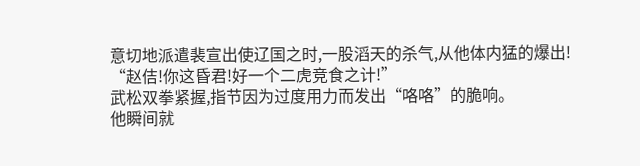意切地派遣裴宣出使辽国之时,一股滔天的杀气,从他体内猛的爆出!
“赵佶!你这昏君!好一个二虎竞食之计!”
武松双拳紧握,指节因为过度用力而发出“咯咯”的脆响。
他瞬间就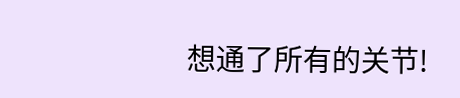想通了所有的关节!